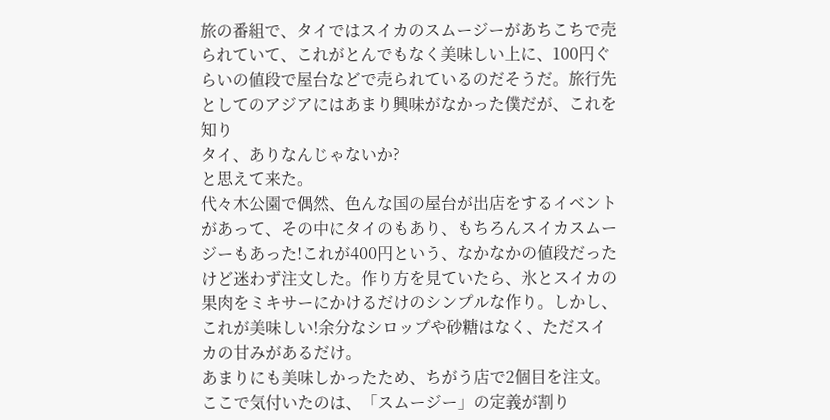旅の番組で、タイではスイカのスムージーがあちこちで売られていて、これがとんでもなく美味しい上に、100円ぐらいの値段で屋台などで売られているのだそうだ。旅行先としてのアジアにはあまり興味がなかった僕だが、これを知り
タイ、ありなんじゃないか?
と思えて来た。
代々木公園で偶然、色んな国の屋台が出店をするイベントがあって、その中にタイのもあり、もちろんスイカスムージーもあった!これが400円という、なかなかの値段だったけど迷わず注文した。作り方を見ていたら、氷とスイカの果肉をミキサーにかけるだけのシンプルな作り。しかし、これが美味しい!余分なシロップや砂糖はなく、ただスイカの甘みがあるだけ。
あまりにも美味しかったため、ちがう店で2個目を注文。ここで気付いたのは、「スムージー」の定義が割り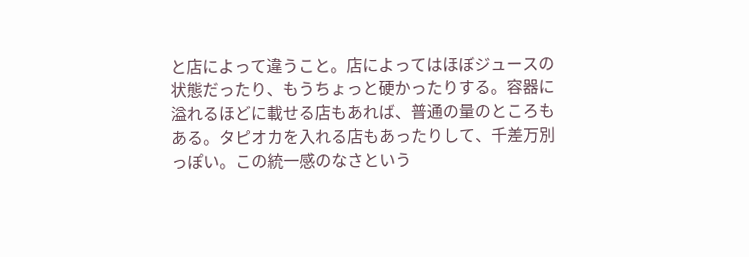と店によって違うこと。店によってはほぼジュースの状態だったり、もうちょっと硬かったりする。容器に溢れるほどに載せる店もあれば、普通の量のところもある。タピオカを入れる店もあったりして、千差万別っぽい。この統一感のなさという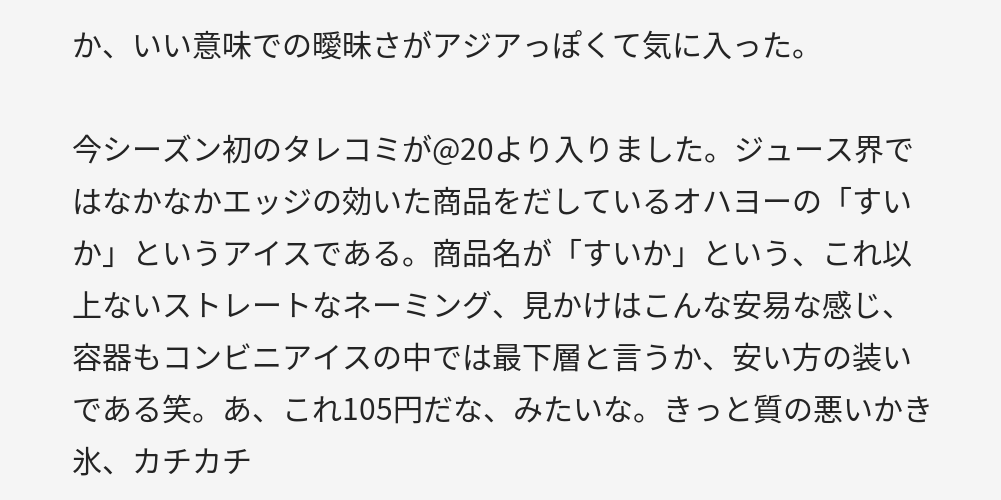か、いい意味での曖昧さがアジアっぽくて気に入った。

今シーズン初のタレコミが@20より入りました。ジュース界ではなかなかエッジの効いた商品をだしているオハヨーの「すいか」というアイスである。商品名が「すいか」という、これ以上ないストレートなネーミング、見かけはこんな安易な感じ、容器もコンビニアイスの中では最下層と言うか、安い方の装いである笑。あ、これ105円だな、みたいな。きっと質の悪いかき氷、カチカチ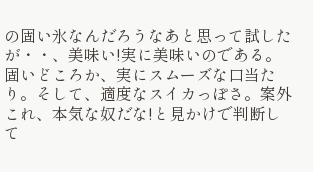の固い氷なんだろうなあと思って試したが・・、美味い!実に美味いのである。固いどころか、実にスムーズな口当たり。そして、適度なスイカっぽさ。案外これ、本気な奴だな!と見かけで判断して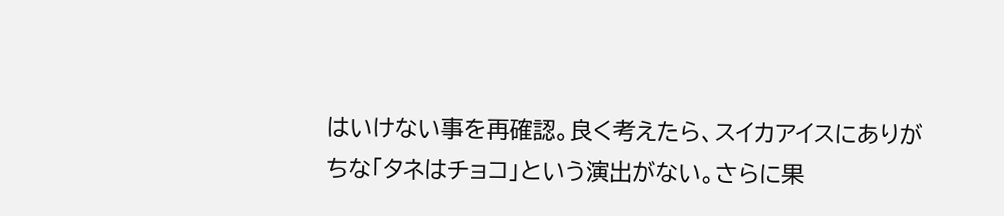はいけない事を再確認。良く考えたら、スイカアイスにありがちな「タネはチョコ」という演出がない。さらに果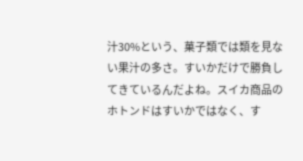汁30%という、菓子類では類を見ない果汁の多さ。すいかだけで勝負してきているんだよね。スイカ商品のホトンドはすいかではなく、す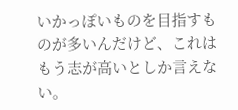いかっぽいものを目指すものが多いんだけど、これはもう志が高いとしか言えない。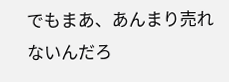でもまあ、あんまり売れないんだろ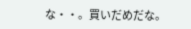な・・。買いだめだな。